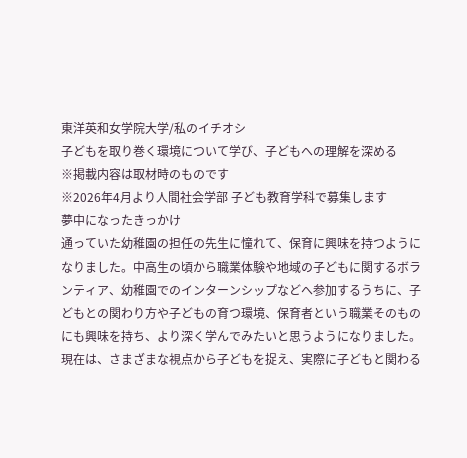東洋英和女学院大学/私のイチオシ
子どもを取り巻く環境について学び、子どもへの理解を深める
※掲載内容は取材時のものです
※2026年4月より人間社会学部 子ども教育学科で募集します
夢中になったきっかけ
通っていた幼稚園の担任の先生に憧れて、保育に興味を持つようになりました。中高生の頃から職業体験や地域の子どもに関するボランティア、幼稚園でのインターンシップなどへ参加するうちに、子どもとの関わり方や子どもの育つ環境、保育者という職業そのものにも興味を持ち、より深く学んでみたいと思うようになりました。
現在は、さまざまな視点から子どもを捉え、実際に子どもと関わる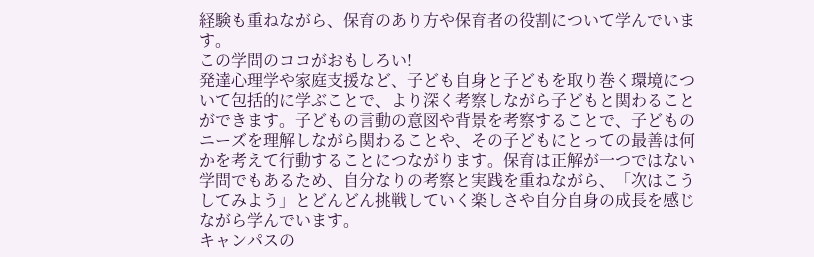経験も重ねながら、保育のあり方や保育者の役割について学んでいます。
この学問のココがおもしろい!
発達心理学や家庭支援など、子ども自身と子どもを取り巻く環境について包括的に学ぶことで、より深く考察しながら子どもと関わることができます。子どもの言動の意図や背景を考察することで、子どものニーズを理解しながら関わることや、その子どもにとっての最善は何かを考えて行動することにつながります。保育は正解が一つではない学問でもあるため、自分なりの考察と実践を重ねながら、「次はこうしてみよう」とどんどん挑戦していく楽しさや自分自身の成長を感じながら学んでいます。
キャンパスの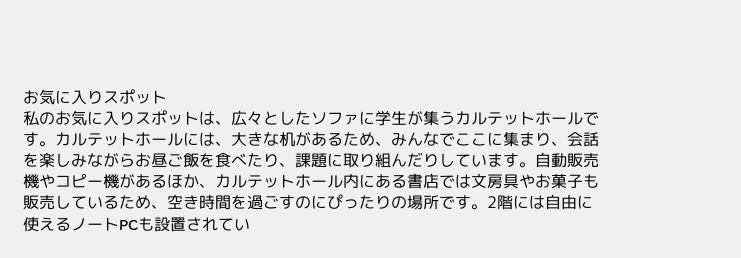お気に入りスポット
私のお気に入りスポットは、広々としたソファに学生が集うカルテットホールです。カルテットホールには、大きな机があるため、みんなでここに集まり、会話を楽しみながらお昼ご飯を食べたり、課題に取り組んだりしています。自動販売機やコピー機があるほか、カルテットホール内にある書店では文房具やお菓子も販売しているため、空き時間を過ごすのにぴったりの場所です。2階には自由に使えるノートPCも設置されてい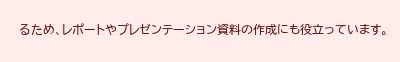るため、レポートやプレゼンテーション資料の作成にも役立っています。